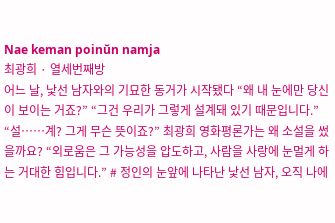Nae keman poinŭn namja
최광희 · 열세번째방
어느 날, 낯선 남자와의 기묘한 동거가 시작됐다 “왜 내 눈에만 당신이 보이는 거죠?” “그건 우리가 그렇게 설계돼 있기 때문입니다.” “설……계? 그게 무슨 뜻이죠?” 최광희 영화평론가는 왜 소설을 썼을까요? “외로움은 그 가능성을 압도하고, 사람을 사랑에 눈멀게 하는 거대한 힘입니다.” # 정인의 눈앞에 나타난 낯선 남자, 오직 나에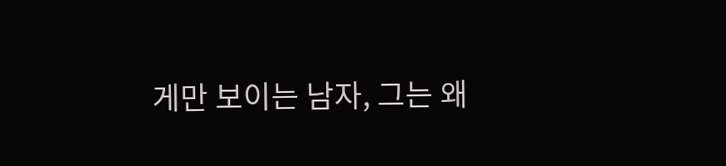게만 보이는 남자, 그는 왜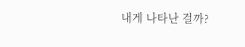내게 나타난 걸까?